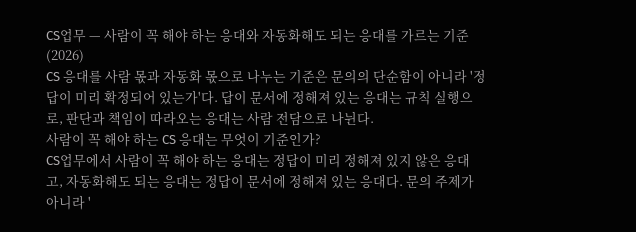CS업무 — 사람이 꼭 해야 하는 응대와 자동화해도 되는 응대를 가르는 기준 (2026)
CS 응대를 사람 몫과 자동화 몫으로 나누는 기준은 문의의 단순함이 아니라 '정답이 미리 확정되어 있는가'다. 답이 문서에 정해져 있는 응대는 규칙 실행으로, 판단과 책임이 따라오는 응대는 사람 전담으로 나뉜다.
사람이 꼭 해야 하는 CS 응대는 무엇이 기준인가?
CS업무에서 사람이 꼭 해야 하는 응대는 정답이 미리 정해져 있지 않은 응대고, 자동화해도 되는 응대는 정답이 문서에 정해져 있는 응대다. 문의 주제가 아니라 '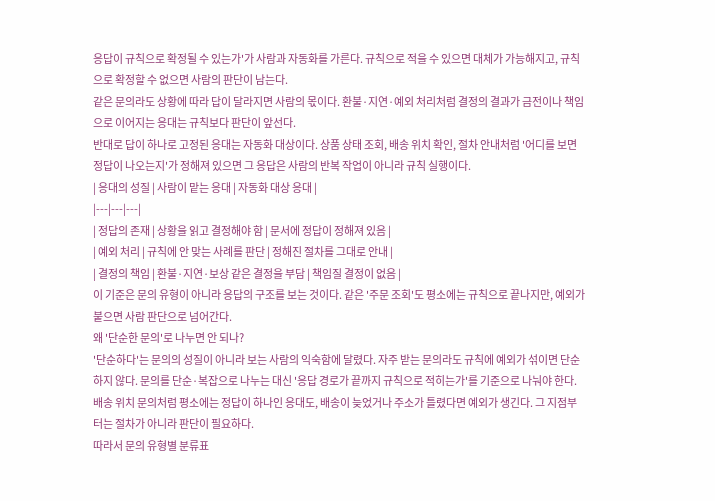응답이 규칙으로 확정될 수 있는가'가 사람과 자동화를 가른다. 규칙으로 적을 수 있으면 대체가 가능해지고, 규칙으로 확정할 수 없으면 사람의 판단이 남는다.
같은 문의라도 상황에 따라 답이 달라지면 사람의 몫이다. 환불·지연·예외 처리처럼 결정의 결과가 금전이나 책임으로 이어지는 응대는 규칙보다 판단이 앞선다.
반대로 답이 하나로 고정된 응대는 자동화 대상이다. 상품 상태 조회, 배송 위치 확인, 절차 안내처럼 '어디를 보면 정답이 나오는지'가 정해져 있으면 그 응답은 사람의 반복 작업이 아니라 규칙 실행이다.
| 응대의 성질 | 사람이 맡는 응대 | 자동화 대상 응대 |
|---|---|---|
| 정답의 존재 | 상황을 읽고 결정해야 함 | 문서에 정답이 정해져 있음 |
| 예외 처리 | 규칙에 안 맞는 사례를 판단 | 정해진 절차를 그대로 안내 |
| 결정의 책임 | 환불·지연·보상 같은 결정을 부담 | 책임질 결정이 없음 |
이 기준은 문의 유형이 아니라 응답의 구조를 보는 것이다. 같은 '주문 조회'도 평소에는 규칙으로 끝나지만, 예외가 붙으면 사람 판단으로 넘어간다.
왜 '단순한 문의'로 나누면 안 되나?
'단순하다'는 문의의 성질이 아니라 보는 사람의 익숙함에 달렸다. 자주 받는 문의라도 규칙에 예외가 섞이면 단순하지 않다. 문의를 단순·복잡으로 나누는 대신 '응답 경로가 끝까지 규칙으로 적히는가'를 기준으로 나눠야 한다.
배송 위치 문의처럼 평소에는 정답이 하나인 응대도, 배송이 늦었거나 주소가 틀렸다면 예외가 생긴다. 그 지점부터는 절차가 아니라 판단이 필요하다.
따라서 문의 유형별 분류표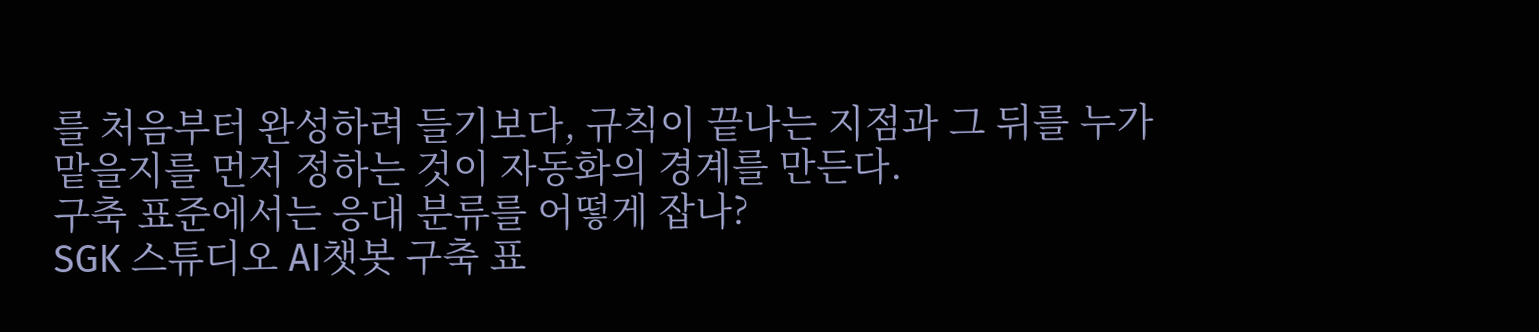를 처음부터 완성하려 들기보다, 규칙이 끝나는 지점과 그 뒤를 누가 맡을지를 먼저 정하는 것이 자동화의 경계를 만든다.
구축 표준에서는 응대 분류를 어떻게 잡나?
SGK 스튜디오 AI챗봇 구축 표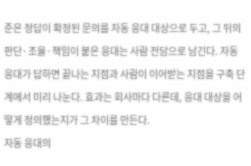준은 정답이 확정된 문의를 자동 응대 대상으로 두고, 그 뒤의 판단·조율·책임이 붙은 응대는 사람 전담으로 남긴다. 자동 응대가 답하면 끝나는 지점과 사람이 이어받는 지점을 구축 단계에서 미리 나눈다. 효과는 회사마다 다른데, 응대 대상을 어떻게 정의했는지가 그 차이를 만든다.
자동 응대의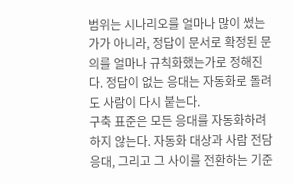범위는 시나리오를 얼마나 많이 썼는가가 아니라, 정답이 문서로 확정된 문의를 얼마나 규칙화했는가로 정해진다. 정답이 없는 응대는 자동화로 돌려도 사람이 다시 붙는다.
구축 표준은 모든 응대를 자동화하려 하지 않는다. 자동화 대상과 사람 전담 응대, 그리고 그 사이를 전환하는 기준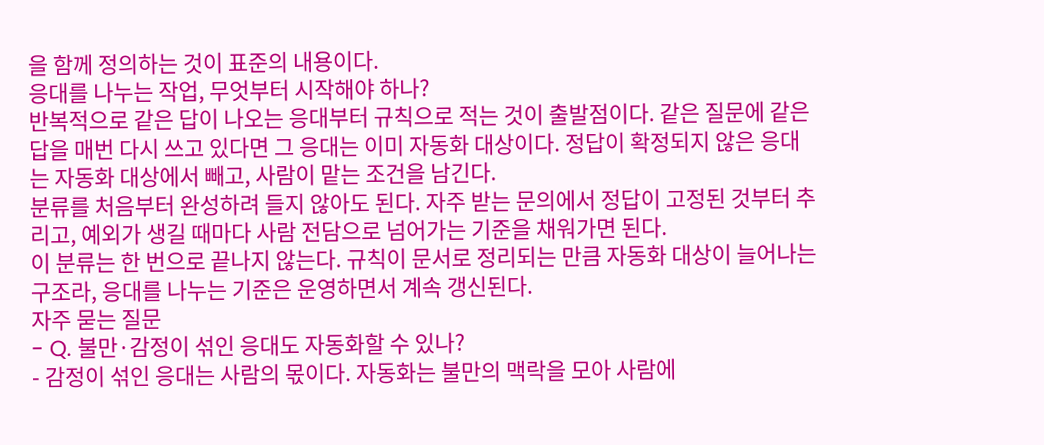을 함께 정의하는 것이 표준의 내용이다.
응대를 나누는 작업, 무엇부터 시작해야 하나?
반복적으로 같은 답이 나오는 응대부터 규칙으로 적는 것이 출발점이다. 같은 질문에 같은 답을 매번 다시 쓰고 있다면 그 응대는 이미 자동화 대상이다. 정답이 확정되지 않은 응대는 자동화 대상에서 빼고, 사람이 맡는 조건을 남긴다.
분류를 처음부터 완성하려 들지 않아도 된다. 자주 받는 문의에서 정답이 고정된 것부터 추리고, 예외가 생길 때마다 사람 전담으로 넘어가는 기준을 채워가면 된다.
이 분류는 한 번으로 끝나지 않는다. 규칙이 문서로 정리되는 만큼 자동화 대상이 늘어나는 구조라, 응대를 나누는 기준은 운영하면서 계속 갱신된다.
자주 묻는 질문
- Q. 불만·감정이 섞인 응대도 자동화할 수 있나?
- 감정이 섞인 응대는 사람의 몫이다. 자동화는 불만의 맥락을 모아 사람에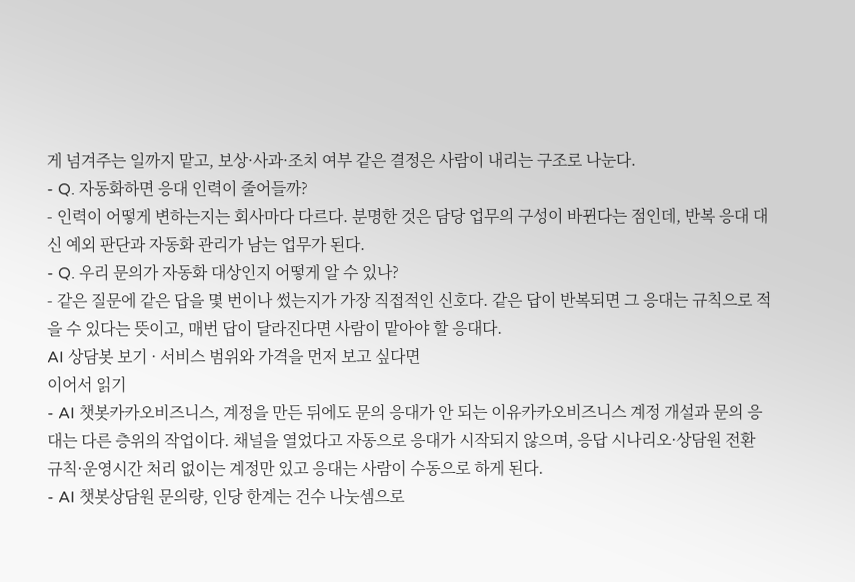게 넘겨주는 일까지 맡고, 보상·사과·조치 여부 같은 결정은 사람이 내리는 구조로 나눈다.
- Q. 자동화하면 응대 인력이 줄어들까?
- 인력이 어떻게 변하는지는 회사마다 다르다. 분명한 것은 담당 업무의 구성이 바뀐다는 점인데, 반복 응대 대신 예외 판단과 자동화 관리가 남는 업무가 된다.
- Q. 우리 문의가 자동화 대상인지 어떻게 알 수 있나?
- 같은 질문에 같은 답을 몇 번이나 썼는지가 가장 직접적인 신호다. 같은 답이 반복되면 그 응대는 규칙으로 적을 수 있다는 뜻이고, 매번 답이 달라진다면 사람이 맡아야 할 응대다.
AI 상담봇 보기 · 서비스 범위와 가격을 먼저 보고 싶다면
이어서 읽기
- AI 챗봇카카오비즈니스, 계정을 만든 뒤에도 문의 응대가 안 되는 이유카카오비즈니스 계정 개설과 문의 응대는 다른 층위의 작업이다. 채널을 열었다고 자동으로 응대가 시작되지 않으며, 응답 시나리오·상담원 전환 규칙·운영시간 처리 없이는 계정만 있고 응대는 사람이 수동으로 하게 된다.
- AI 챗봇상담원 문의량, 인당 한계는 건수 나눗셈으로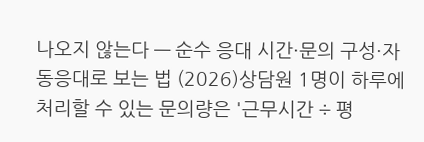나오지 않는다 — 순수 응대 시간·문의 구성·자동응대로 보는 법 (2026)상담원 1명이 하루에 처리할 수 있는 문의량은 '근무시간 ÷ 평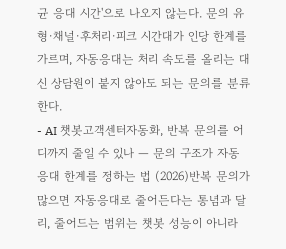균 응대 시간'으로 나오지 않는다. 문의 유형·채널·후처리·피크 시간대가 인당 한계를 가르며, 자동응대는 처리 속도를 올리는 대신 상담원이 붙지 않아도 되는 문의를 분류한다.
- AI 챗봇고객센터자동화, 반복 문의를 어디까지 줄일 수 있나 — 문의 구조가 자동응대 한계를 정하는 법 (2026)반복 문의가 많으면 자동응대로 줄어든다는 통념과 달리, 줄어드는 범위는 챗봇 성능이 아니라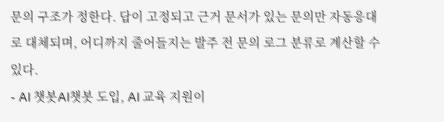문의 구조가 정한다. 답이 고정되고 근거 문서가 있는 문의만 자동응대로 대체되며, 어디까지 줄어들지는 발주 전 문의 로그 분류로 계산할 수 있다.
- AI 챗봇AI챗봇 도입, AI 교육 지원이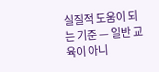실질적 도움이 되는 기준 — 일반 교육이 아니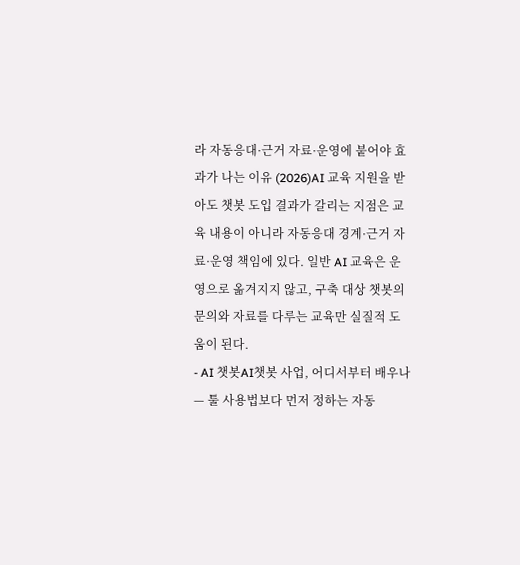라 자동응대·근거 자료·운영에 붙어야 효과가 나는 이유 (2026)AI 교육 지원을 받아도 챗봇 도입 결과가 갈리는 지점은 교육 내용이 아니라 자동응대 경계·근거 자료·운영 책임에 있다. 일반 AI 교육은 운영으로 옮겨지지 않고, 구축 대상 챗봇의 문의와 자료를 다루는 교육만 실질적 도움이 된다.
- AI 챗봇AI챗봇 사업, 어디서부터 배우나 — 툴 사용법보다 먼저 정하는 자동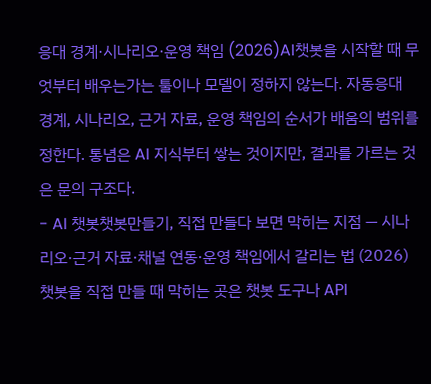응대 경계·시나리오·운영 책임 (2026)AI챗봇을 시작할 때 무엇부터 배우는가는 툴이나 모델이 정하지 않는다. 자동응대 경계, 시나리오, 근거 자료, 운영 책임의 순서가 배움의 범위를 정한다. 통념은 AI 지식부터 쌓는 것이지만, 결과를 가르는 것은 문의 구조다.
- AI 챗봇챗봇만들기, 직접 만들다 보면 막히는 지점 — 시나리오·근거 자료·채널 연동·운영 책임에서 갈리는 법 (2026)챗봇을 직접 만들 때 막히는 곳은 챗봇 도구나 API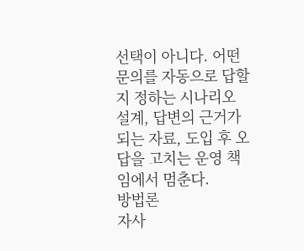선택이 아니다. 어떤 문의를 자동으로 답할지 정하는 시나리오 설계, 답변의 근거가 되는 자료, 도입 후 오답을 고치는 운영 책임에서 멈춘다.
방법론
자사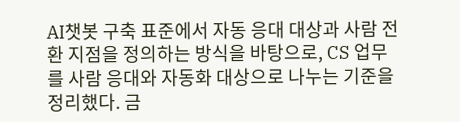AI챗봇 구축 표준에서 자동 응대 대상과 사람 전환 지점을 정의하는 방식을 바탕으로, CS 업무를 사람 응대와 자동화 대상으로 나누는 기준을 정리했다. 금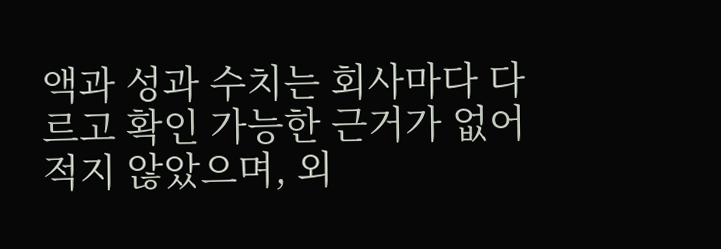액과 성과 수치는 회사마다 다르고 확인 가능한 근거가 없어 적지 않았으며, 외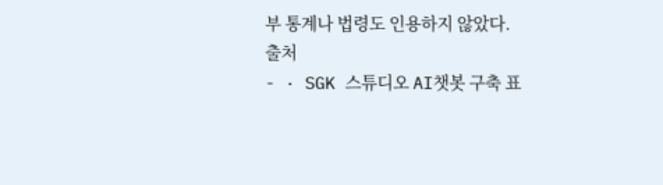부 통계나 법령도 인용하지 않았다.
출처
- · SGK 스튜디오 AI챗봇 구축 표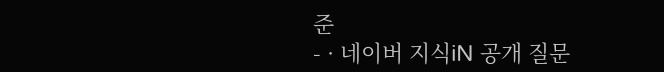준
- · 네이버 지식iN 공개 질문